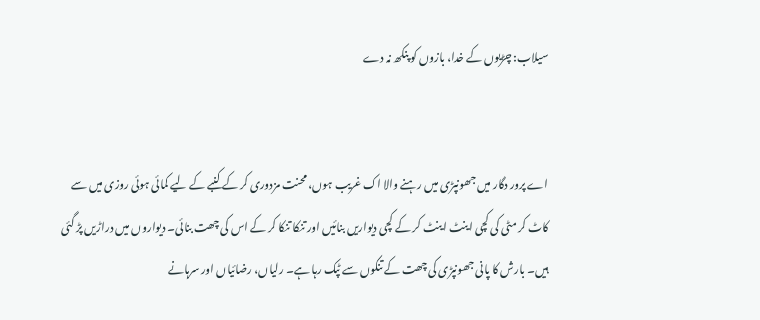سیلاب: چڑیوں کے خدا، بازوں کو پنکھ نہ دے


اے پرور دگار میں جھونپڑی میں رہنے والا اک غریب ہوں، محنت مزدوری کر کے کنبے کے لیے کمائی ہوئی روزی میں سے کاٹ کر مٹی کی کچی اینٹ اینٹ کر کے کچی دیواریں بنائیں اور تنکا تنکا کر کے اس کی چھت بنائی۔ دیواروں میں دراڑیں پڑ گئی ہیں۔ بارش کا پانی جھونپڑی کی چھت کے تنکوں سے ٹپک رہا ہے۔ رلیاں، رضائیاں اور سرہانے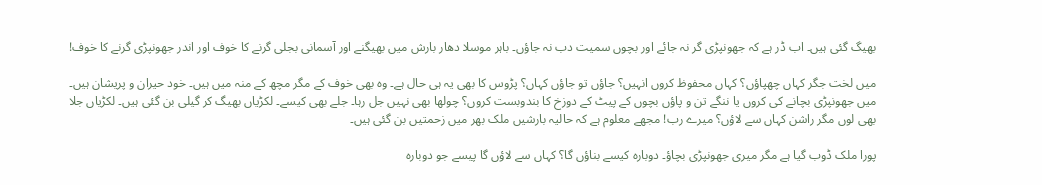بھیگ گئی ہیں۔ اب ڈر ہے کہ جھونپڑی گر نہ جائے اور بچوں سمیت دب نہ جاؤں۔ باہر موسلا دھار بارش میں بھیگنے اور آسمانی بجلی گرنے کا خوف اور اندر جھونپڑی گرنے کا خوف!

میں لخت جگر کہاں چھپاؤں؟ کہاں محفوظ کروں انہیں؟ جاؤں تو جاؤں کہاں؟ پڑوس کا بھی یہ ہی حال ہے۔ وہ بھی خوف کے مگر مچھ کے منہ میں ہیں۔ خود حیران و پریشان ہیں۔ میں جھونپڑی بچانے کی کروں یا ننگے تن و پاؤں بچوں کے پیٹ کے دوزخ کا بندوبست کروں؟ چولھا بھی نہیں جل رہا۔ جلے بھی کیسے۔ لکڑیاں بھیگ کر گیلی بن گئی ہیں۔ لکڑیاں جلا بھی لوں مگر راشن کہاں سے لاؤں؟ میرے رب! مجھے معلوم ہے کہ حالیہ بارشیں ملک بھر میں زحمتیں بن گئی ہیں۔

پورا ملک ڈوب گیا ہے مگر میری جھونپڑی بچاؤ۔ دوبارہ کیسے بناؤں گا؟ کہاں سے لاؤں گا پیسے جو دوبارہ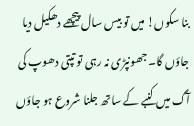بنا سکوں! میں تو بیس سال پیچھے دھکیل دیا جاؤں گا۔ جھونپڑی نہ رہی تو تپتی دھوپ کی آگ میں کنبے کے ساتھ جلنا شروع ہو جاؤں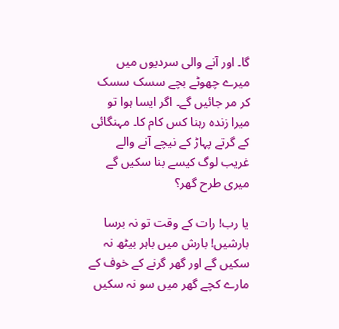گا۔ اور آنے والی سردیوں میں میرے چھوٹے بچے سسک سسک کر مر جائیں گے۔ اگر ایسا ہوا تو میرا زندہ رہنا کس کام کا۔ مہنگائی کے گرتے پہاڑ کے نیچے آنے والے غریب لوگ کیسے بنا سکیں گے میری طرح گھر؟

یا رب! رات کے وقت تو نہ برسا بارشیں! بارش میں باہر بیٹھ نہ سکیں گے اور گھر گرنے کے خوف کے مارے کچے گھر میں سو نہ سکیں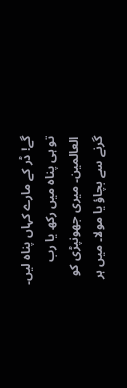گے! ڈر کے مارے کہاں پناہ لیں۔ تو ہی پناہ میں رکھ یا رب العالمین۔ میری جھونپڑی کو گرنے سے بچاؤ یا مولا۔ میں ہر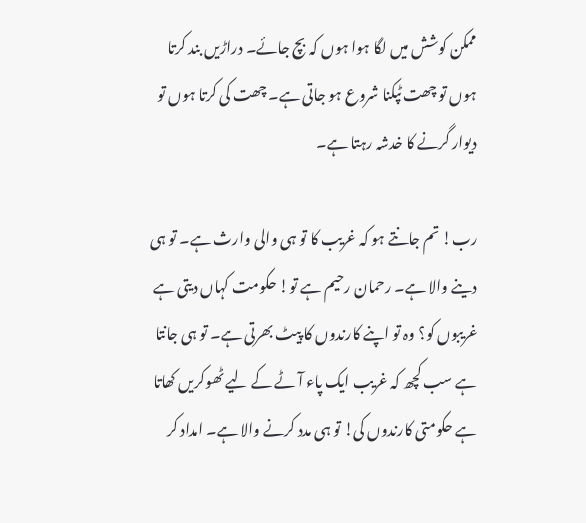ممکن کوشش میں لگا ہوا ہوں کہ بچ جائے۔ دراڑیں بند کرتا ہوں تو چھت ٹپکنا شروع ہو جاتی ہے۔ چھت کی کرتا ہوں تو دیوار گرنے کا خدشہ رہتا ہے۔

رب! تم جانتے ہو کہ غریب کا تو ہی والی وارث ہے۔ تو ہی دینے والا ہے۔ رحمان رحیم ہے تو! حکومت کہاں دیتی ہے غریبوں کو؟ وہ تو اپنے کارندوں کا پیٹ بھرتی ہے۔ تو ہی جانتا ہے سب کچھ کہ غریب ایک پاء آٹے کے لیے ٹھوکریں کھاتا ہے حکومتی کارندوں کی! تو ہی مدد کرنے والا ہے۔ امداد کر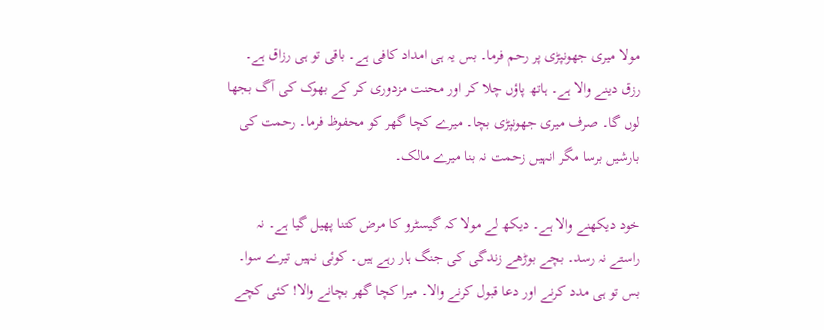مولا میری جھونپڑی پر رحم فرما۔ بس یہ ہی امداد کافی ہے۔ باقی تو ہی رزاق ہے۔ رزق دینے والا ہے۔ ہاتھ پاؤں چلا کر اور محنت مزدوری کر کے بھوک کی آگ بجھا لوں گا۔ صرف میری جھونپڑی بچا۔ میرے کچا گھر کو محفوظ فرما۔ رحمت کی بارشیں برسا مگر انہیں زحمت نہ بنا میرے مالک۔

خود دیکھنے والا ہے۔ دیکھ لے مولا کہ گیسٹرو کا مرض کتنا پھیل گیا ہے۔ نہ راستے نہ رسد۔ بچے بوڑھے زندگی کی جنگ ہار رہے ہیں۔ کوئی نہیں تیرے سوا۔ بس تو ہی مدد کرنے اور دعا قبول کرنے والا۔ میرا کچا گھر بچانے والا! کئی کچے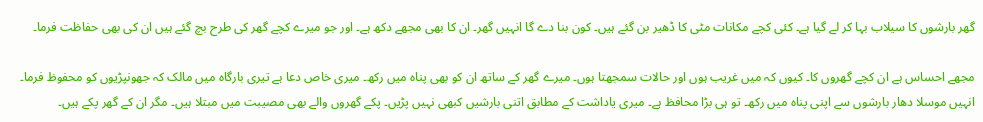گھر بارشوں کا سیلاب بہا کر لے گیا ہے۔ کئی کچے مکانات مٹی کا ڈھیر بن گئے ہیں۔ کون بنا دے گا انہیں گھر۔ ان کا بھی مجھے دکھ ہے۔ اور جو میرے کچے گھر کی طرح بچ گئے ہیں ان کی بھی حفاظت فرما۔

مجھے احساس ہے ان کچے گھروں کا۔ کیوں کہ میں غریب ہوں اور حالات سمجھتا ہوں۔ میرے گھر کے ساتھ ان کو بھی پناہ میں رکھ۔ میری خاص دعا ہے تیری بارگاہ میں مالک کہ جھونپڑیوں کو محفوظ فرما۔ انہیں موسلا دھار بارشوں سے اپنی پناہ میں رکھ۔ تو ہی بڑا محافظ ہے۔ میری یاداشت کے مطابق اتنی بارشیں کبھی نہیں پڑیں۔ پکے گھروں والے بھی مصیبت میں مبتلا ہیں۔ مگر ان کے گھر پکے ہیں۔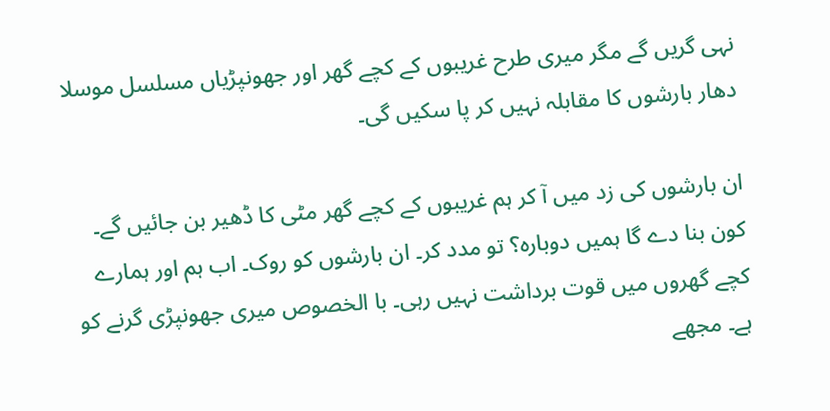نہی گریں گے مگر میری طرح غریبوں کے کچے گھر اور جھونپڑیاں مسلسل موسلا دھار بارشوں کا مقابلہ نہیں کر پا سکیں گی۔

ان بارشوں کی زد میں آ کر ہم غریبوں کے کچے گھر مٹی کا ڈھیر بن جائیں گے۔ کون بنا دے گا ہمیں دوبارہ؟ تو مدد کر۔ ان بارشوں کو روک۔ اب ہم اور ہمارے کچے گھروں میں قوت برداشت نہیں رہی۔ با الخصوص میری جھونپڑی گرنے کو ہے۔ مجھے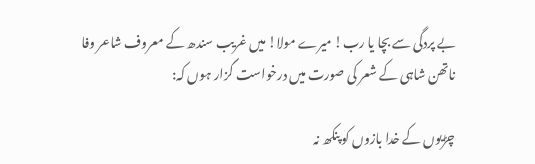بے پردگی سے بچا یا رب! میرے مولا! میں غریب سندھ کے معروف شاعر وفا ناتھن شاہی کے شعر کی صورت میں درخواست گزار ہوں کہ:

چڑیوں کے خدا بازوں کو پنکھ نہ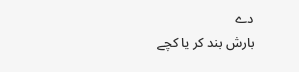دے
بارش بند کر یا کچے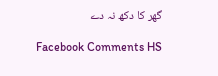گھر کا دکھ نہ دے

Facebook Comments HS